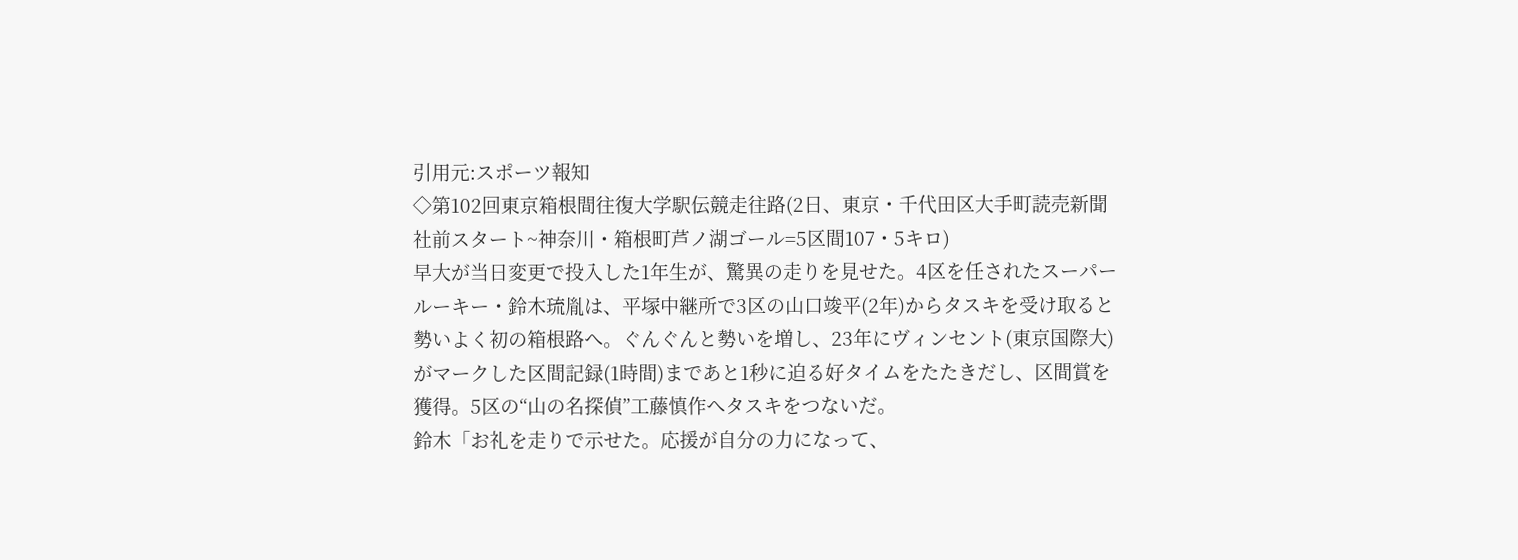引用元:スポーツ報知
◇第102回東京箱根間往復大学駅伝競走往路(2日、東京・千代田区大手町読売新聞社前スタート~神奈川・箱根町芦ノ湖ゴール=5区間107・5キロ)
早大が当日変更で投入した1年生が、驚異の走りを見せた。4区を任されたスーパールーキー・鈴木琉胤は、平塚中継所で3区の山口竣平(2年)からタスキを受け取ると勢いよく初の箱根路へ。ぐんぐんと勢いを増し、23年にヴィンセント(東京国際大)がマークした区間記録(1時間)まであと1秒に迫る好タイムをたたきだし、区間賞を獲得。5区の“山の名探偵”工藤慎作へタスキをつないだ。
鈴木「お礼を走りで示せた。応援が自分の力になって、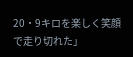20・9キロを楽しく笑顔で走り切れた」